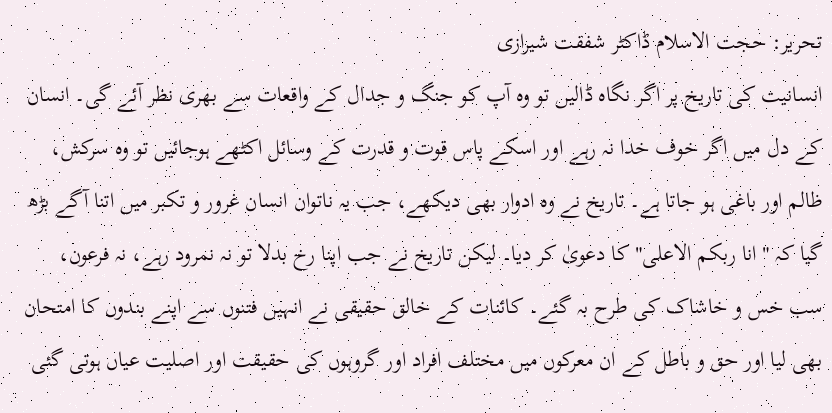تحریر: حجت الاسلام ڈاکٹر شفقت شیرازی
انسانیت کی تاریخ پر اگر نگاه ڈالیں تو وہ آپ کو جنگ و جدال کے واقعات سے بهری نظر آئے گی۔ انسان کے دل میں اگر خوف خدا نہ رہے اور اسکے پاس قوت و قدرت کے وسائل اکٹھے ہوجائیں تو وه سرکش، ظالم اور باغی ہو جاتا ہے۔ تاریخ نے وه ادوار بهی دیکهے، جب یہ ناتوان انسان غرور و تکبر میں اتنا آگے بڑھ گیا کہ "انا ربکم الاعلى" کا دعویٰ کر دیا۔ لیکن تاریخ نے جب اپنا رخ بدلا تو نہ نمرود رہے، نہ فرعون، سب خس و خاشاک کی طرح بہ گئے۔ کائنات کے خالق حقیقی نے انہیں فتنوں سے اپنے بندوں کا امتحان بهی لیا اور حق و باطل کے ان معرکوں میں مختلف افراد اور گروہوں کی حقیقت اور اصلیت عیاں ہوتی گئی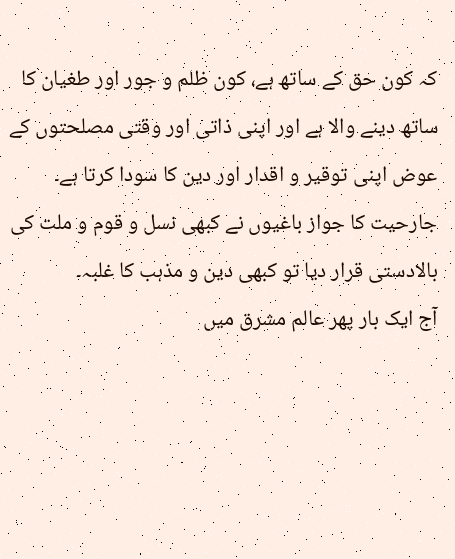کہ کون حق کے ساتھ ہے، کون ظلم و جور اور طغیان کا ساتھ دینے والا ہے اور اپنی ذاتی اور وقتی مصلحتوں کے عوض اپنی توقیر و اقدار اور دین کا سودا کرتا ہے۔ جارحیت کا جواز باغیوں نے کبهی نسل و قوم و ملت کی بالادستی قرار دیا تو کبهی دین و مذہب کا غلبہ۔
آج ایک بار پهر عالم مشرق میں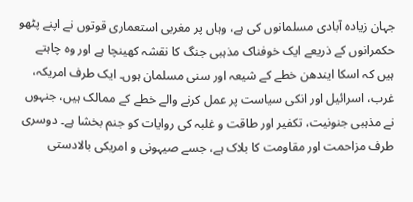جہان زیاده آبادی مسلمانوں کی ہے، وہاں پر مغربی استعماری قوتوں نے اپنے پٹھو حکمرانوں کے ذریعے ایک خوفناک مذہبی جنگ کا نقشہ کهینچا ہے اور وه چاہتے ہیں کہ اسکا ایندھن خطے کے شیعہ اور سنی مسلمان ہوں۔ ایک طرف امریکہ، غرب، اسرائیل اور انکی سیاست پر عمل کرنے والے خطے کے ممالک ہیں، جنہوں نے مذہبی جنونیت، تکفیر اور طاقت و غلبہ کی روایات کو جنم بخشا ہے۔ دوسری طرف مزاحمت اور مقاومت کا بلاک ہے، جسے صیہونی و امریکی بالادستی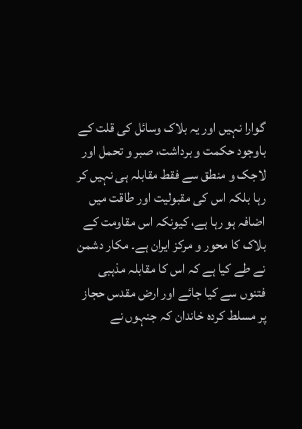گوارا نہیں اور یہ بلاک وسائل کی قلت کے باوجود حکمت و برداشت، صبر و تحمل اور لاجک و منطق سے فقط مقابلہ ہی نہیں کر رہا بلکہ اس کی مقبولیت اور طاقت میں اضافہ ہو رہا ہے، کیونکہ اس مقاومت کے بلاک کا محور و مرکز ایران ہے۔ مکار دشمن نے طے کیا ہے کہ اس کا مقابلہ مذہبی فتنوں سے کیا جائے اور ارض مقدس حجاز پر مسلط کرده خاندان کہ جنہوں نے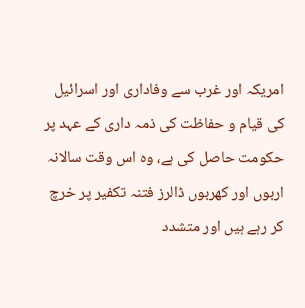امریکہ اور غرب سے وفاداری اور اسرائیل کی قیام و حفاظت کی ذمہ داری کے عہد پر حکومت حاصل کی ہے، وه اس وقت سالانہ اربوں اور کهربوں ڈالرز فتنہ تکفیر پر خرچ کر رہے ہیں اور متشدد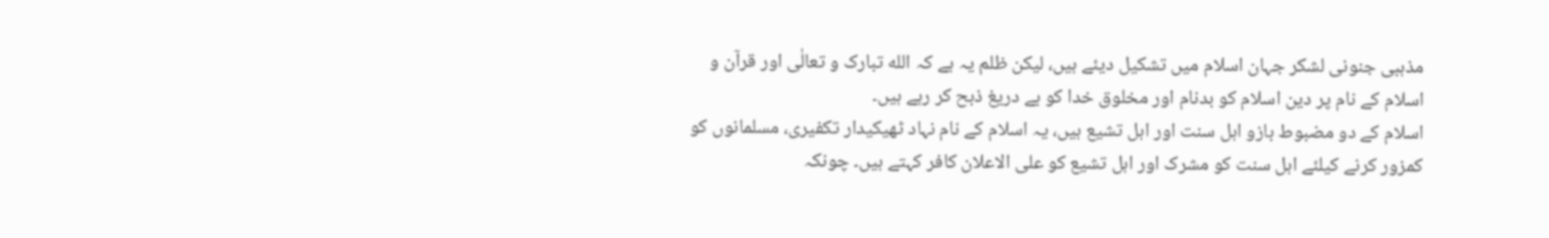مذہبی جنونی لشکر جہان اسلام میں تشکیل دیئے ہیں، لیکن ظلم یہ ہے کہ الله تبارک و تعالٰى اور قرآن و اسلام کے نام پر دین اسلام کو بدنام اور مخلوق خدا کو بے دریغ ذبح کر رہے ہیں۔
اسلام کے دو مضبوط بازو اہل سنت اور اہل تشیع ہیں، یہ اسلام کے نام نہاد ٹهیکیدار تکفیری، مسلمانوں کو کمزور کرنے کیلئے اہل سنت کو مشرک اور اہل تشیع کو على الاعلان کافر کہتے ہیں۔ چونکہ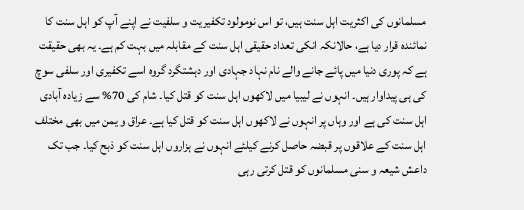مسلمانوں کی اکثریت اہل سنت ہیں، تو اس نومولود تکفیریت و سلفیت نے اپنے آپ کو اہل سنت کا نمائنده قرار دیا ہے، حالانکہ انکی تعداد حقیقی اہل سنت کے مقابلہ میں بہت کم ہے۔ یہ بهی حقیقت ہے کہ پوری دنیا میں پائے جانے والے نام نہاد جہادی اور دہشتگرد گروه اسے تکفیری اور سلفی سوچ کی ہی پیداوار ہیں۔ انہوں نے لیبیا میں لاکهوں اہل سنت کو قتل کیا۔ شام کی 70% سے زیاده آبادی اہل سنت کی ہے اور وہاں پر انہوں نے لاکهوں اہل سنت کو قتل کیا ہے۔ عراق و یمن میں بهی مختلف اہل سنت کے علاقوں پر قبضہ حاصل کرنے کیلئے انہوں نے ہزاروں اہل سنت کو ذبح کیا۔ جب تک داعش شیعہ و سنی مسلمانوں کو قتل کرتی رہی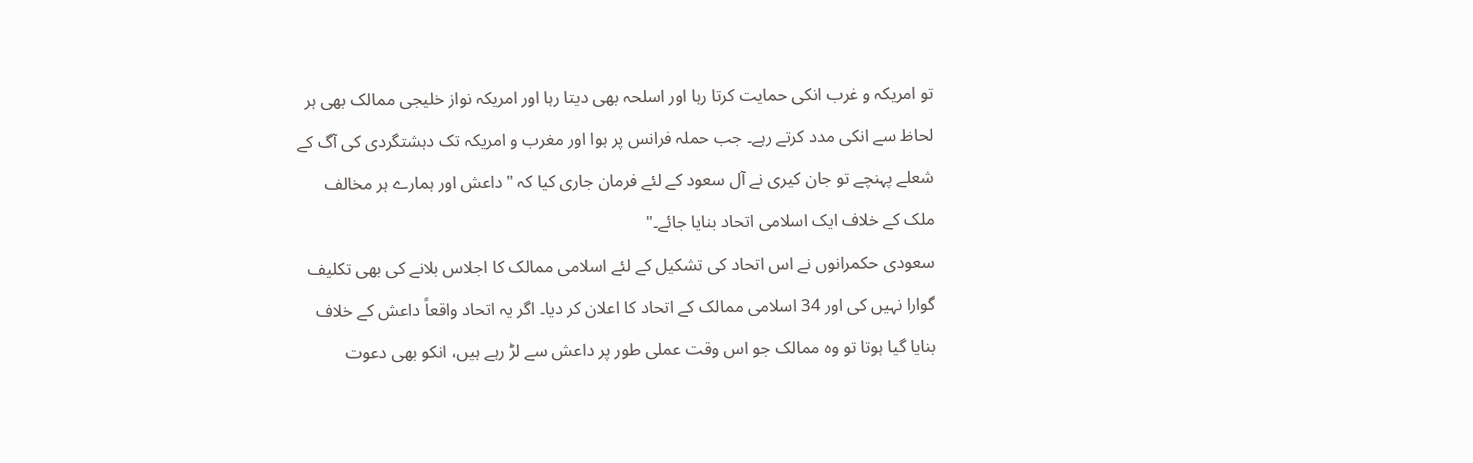تو امریکہ و غرب انکی حمایت کرتا رہا اور اسلحہ بهی دیتا رہا اور امریکہ نواز خلیجی ممالک بهی ہر لحاظ سے انکی مدد کرتے رہے۔ جب حملہ فرانس پر ہوا اور مغرب و امریکہ تک دہشتگردی کی آگ کے شعلے پہنچے تو جان کیری نے آل سعود کے لئے فرمان جاری کیا کہ "داعش اور ہمارے ہر مخالف ملک کے خلاف ایک اسلامی اتحاد بنایا جائے۔"
سعودی حکمرانوں نے اس اتحاد کی تشکیل کے لئے اسلامی ممالک کا اجلاس بلانے کی بهی تکلیف گوارا نہیں کی اور 34 اسلامی ممالک کے اتحاد کا اعلان کر دیا۔ اگر یہ اتحاد واقعاً داعش کے خلاف بنایا گیا ہوتا تو وه ممالک جو اس وقت عملی طور پر داعش سے لڑ رہے ہیں، انکو بهی دعوت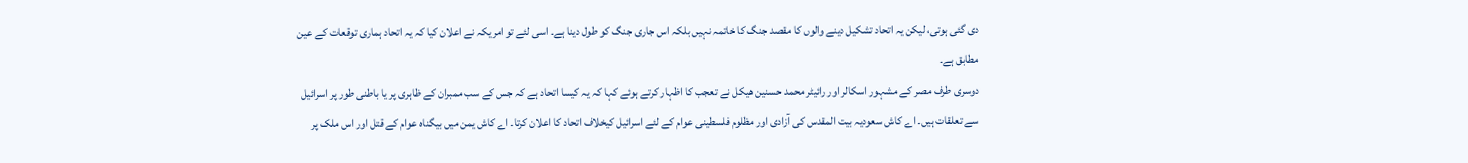دی گئی ہوتی، لیکن یہ اتحاد تشکیل دینے والوں کا مقصد جنگ کا خاتمہ نہیں بلکہ اس جاری جنگ کو طول دینا ہے۔ اسی لئے تو امریکہ نے اعلان کیا کہ یہ اتحاد ہماری توقعات کے عین مطابق ہے۔
دوسری طرف مصر کے مشہور اسکالر اور رائیٹر محمد حسنین هیکل نے تعجب کا اظہار کرتے ہوئے کہا کہ یہ کیسا اتحاد ہے کہ جس کے سب ممبران کے ظاہری پر یا باطنی طور پر اسرائیل سے تعلقات ہیں۔ اے کاش سعودیہ بیت المقدس کی آزادی اور مظلوم فلسطینی عوام کے لئے اسرائیل کیخلاف اتحاد کا اعلان کرتا۔ اے کاش یمن میں بیگناه عوام کے قتل اور اس ملک پر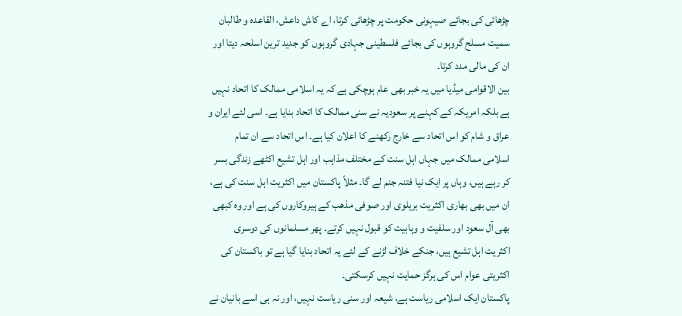چڑھائی کی بجائے صیہونی حکومت پر چڑھائی کرتا، اے کاش داعش، القاعدہ و طالبان سمیت مسلح گروہوں کی بجائے فلسطینی جہادی گروہوں کو جدید ترین اسلحہ دیتا اور ان کی مالی مدد کرتا۔
بین الاقوامی میڈیا میں یہ خبر بهی عام ہوچکی ہے کہ یہ اسلامی ممالک کا اتحاد نہیں ہے بلکہ امریکہ کے کہنے پر سعودیہ نے سنی ممالک کا اتحاد بنایا ہے۔ اسی لئے ایران و عراق و شام کو اس اتحاد سے خارج رکھنے کا اعلان کیا ہے۔ اس اتحاد سے ان تمام اسلامی ممالک میں جہاں اہل سنت کے مختلف مذاہب اور اہل تشیع اکٹھے زندگی بسر کر رہے ہیں، وہاں پر ایک نیا فتنہ جنم لے گا۔ مثلاً پاکستان میں اکثریت اہل سنت کی ہے، ان میں بهی بهاری اکثریت بریلوی اور صوفی مذهب کے ہیروکاروں کی ہے اور وه کبهی بهی آل سعود اور سلفیت و وہابیت کو قبول نہیں کرتے۔ پھر مسلمانوں کی دوسری اکثریت اہل تشیع ہیں، جنکے خلاف لڑنے کے لئے یہ اتحاد بنایا گیا ہے تو باکستان کی اکثریتی عوام اس کی ہرگز حمایت نہیں کرسکتی۔
پاکستان ایک اسلامی ریاست ہے، شیعہ اور سنی ریاست نہیں، اور نہ ہی اسے بانیان نے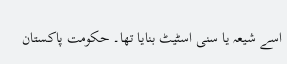اسے شیعہ یا سنی اسٹیٹ بنایا تها۔ حکومت پاکستان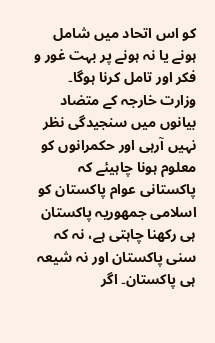کو اس اتحاد میں شامل ہونے یا نہ ہونے پر بہت غور و فکر اور تامل کرنا ہوگا۔ وزارت خارجہ کے متضاد بیانوں میں سنجیدگی نظر نہیں آرہی اور حکمرانوں کو معلوم ہونا چاہیئے کہ پاکستانی عوام پاکستان کو اسلامی جمهوریہ پاکستان ہی رکهنا چاہتی ہے، نہ کہ سنی پاکستان اور نہ شیعہ ہی پاکستان۔ اگر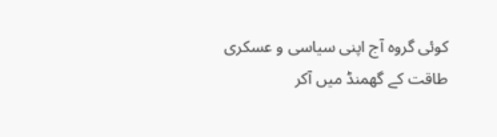کوئی گروه آج اپنی سیاسی و عسکری طاقت کے گھمنڈ میں آکر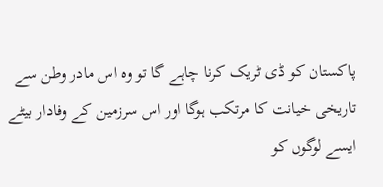پاکستان کو ڈی ٹریک کرنا چاہے گا تو وه اس مادر وطن سے تاریخی خیانت کا مرتکب ہوگا اور اس سرزمین کے وفادار بیٹے ایسے لوگوں کو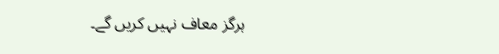ہرگز معاف نہیں کریں گے۔